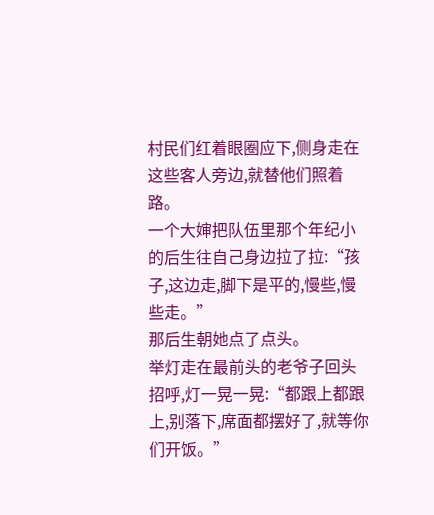村民们红着眼圈应下,侧身走在这些客人旁边,就替他们照着路。
一个大婶把队伍里那个年纪小的后生往自己身边拉了拉:“孩子,这边走,脚下是平的,慢些,慢些走。”
那后生朝她点了点头。
举灯走在最前头的老爷子回头招呼,灯一晃一晃:“都跟上都跟上,别落下,席面都摆好了,就等你们开饭。”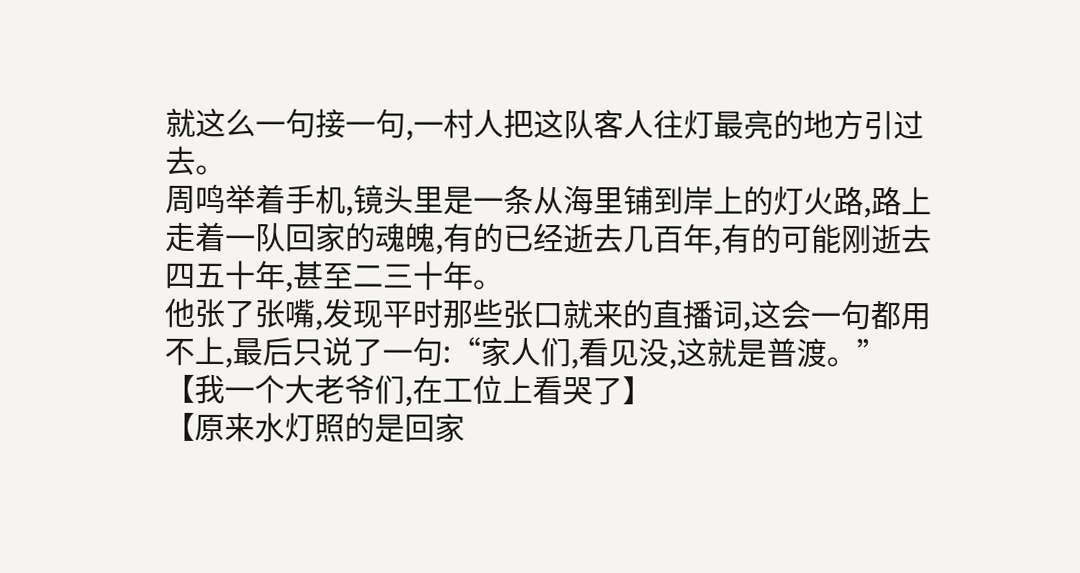就这么一句接一句,一村人把这队客人往灯最亮的地方引过去。
周鸣举着手机,镜头里是一条从海里铺到岸上的灯火路,路上走着一队回家的魂魄,有的已经逝去几百年,有的可能刚逝去四五十年,甚至二三十年。
他张了张嘴,发现平时那些张口就来的直播词,这会一句都用不上,最后只说了一句:“家人们,看见没,这就是普渡。”
【我一个大老爷们,在工位上看哭了】
【原来水灯照的是回家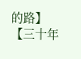的路】
【三十年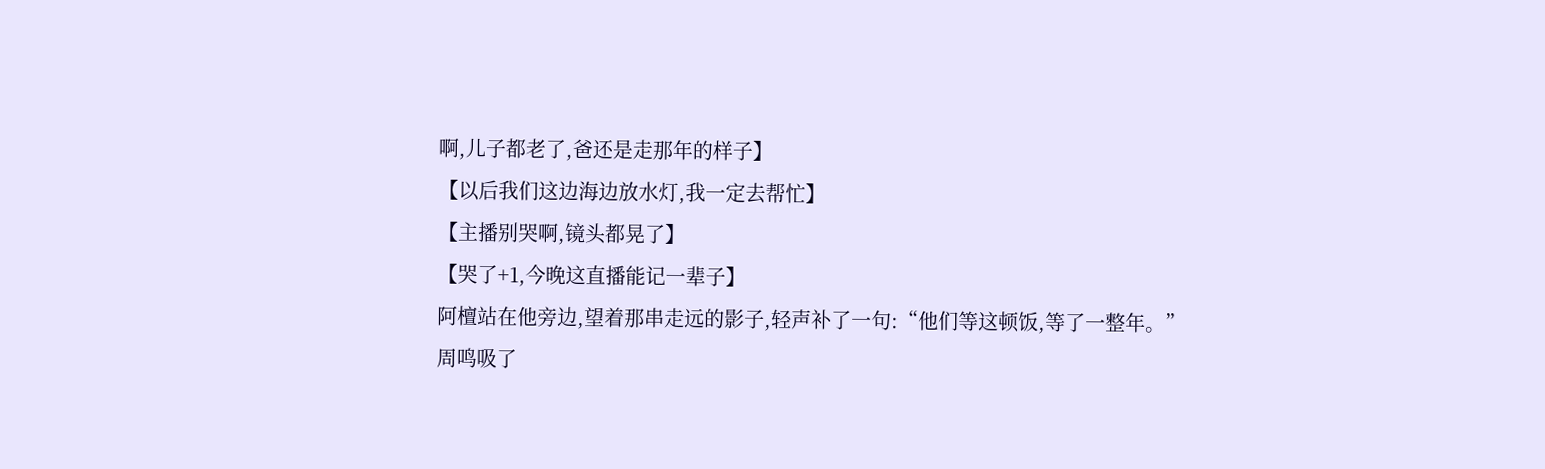啊,儿子都老了,爸还是走那年的样子】
【以后我们这边海边放水灯,我一定去帮忙】
【主播别哭啊,镜头都晃了】
【哭了+1,今晚这直播能记一辈子】
阿檀站在他旁边,望着那串走远的影子,轻声补了一句:“他们等这顿饭,等了一整年。”
周鸣吸了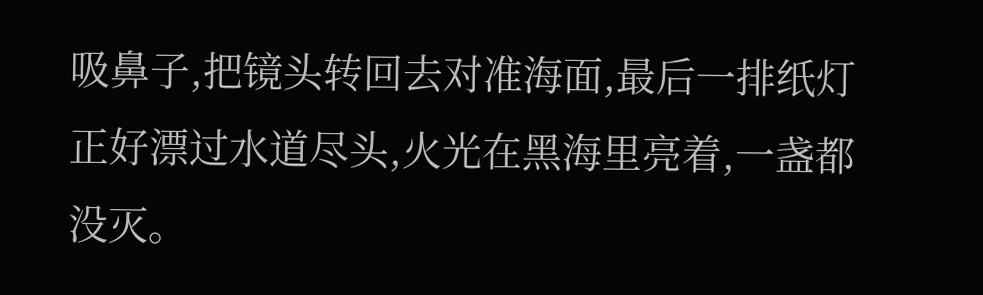吸鼻子,把镜头转回去对准海面,最后一排纸灯正好漂过水道尽头,火光在黑海里亮着,一盏都没灭。